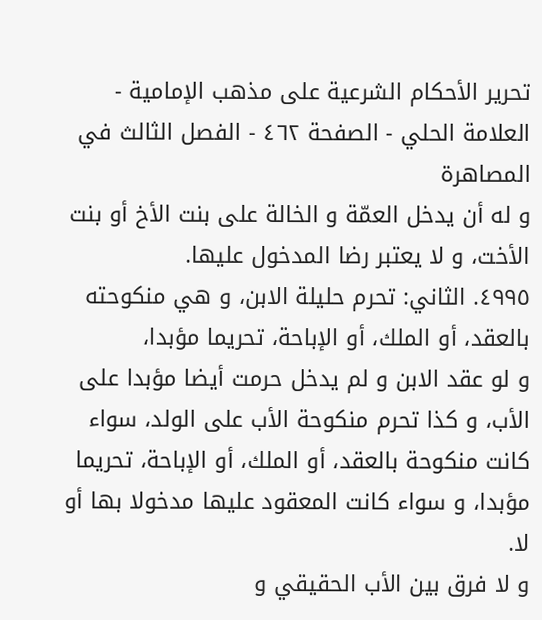تحرير الأحكام الشرعية على مذهب الإمامية - العلامة الحلي - الصفحة ٤٦٢ - الفصل الثالث في المصاهرة
و له أن يدخل العمّة و الخالة على بنت الأخ أو بنت الأخت، و لا يعتبر رضا المدخول عليها.
٤٩٩٥. الثاني: تحرم حليلة الابن، و هي منكوحته بالعقد، أو الملك، أو الإباحة، تحريما مؤبدا،
و لو عقد الابن و لم يدخل حرمت أيضا مؤبدا على الأب، و كذا تحرم منكوحة الأب على الولد، سواء كانت منكوحة بالعقد، أو الملك، أو الإباحة، تحريما مؤبدا، و سواء كانت المعقود عليها مدخولا بها أو لا.
و لا فرق بين الأب الحقيقي و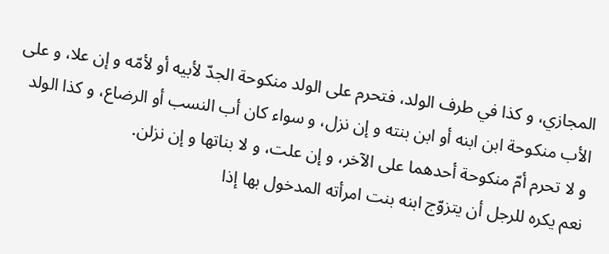المجازي، و كذا في طرف الولد، فتحرم على الولد منكوحة الجدّ لأبيه أو لأمّه و إن علا، و على الأب منكوحة ابن ابنه أو ابن بنته و إن نزل، و سواء كان أب النسب أو الرضاع، و كذا الولد و لا تحرم أمّ منكوحة أحدهما على الآخر، و إن علت، و لا بناتها و إن نزلن.
نعم يكره للرجل أن يتزوّج ابنه بنت امرأته المدخول بها إذا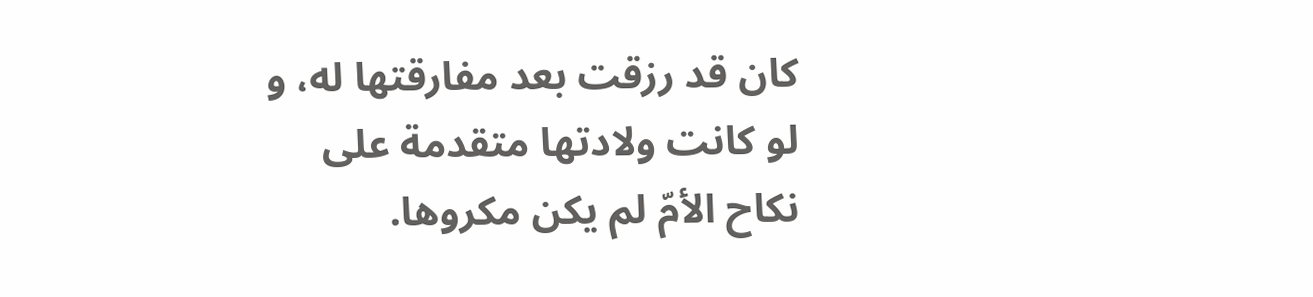كان قد رزقت بعد مفارقتها له، و لو كانت ولادتها متقدمة على نكاح الأمّ لم يكن مكروها.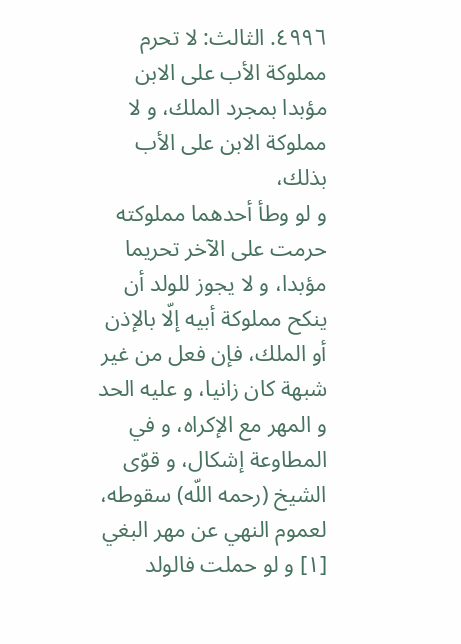٤٩٩٦. الثالث: لا تحرم مملوكة الأب على الابن مؤبدا بمجرد الملك، و لا مملوكة الابن على الأب بذلك،
و لو وطأ أحدهما مملوكته حرمت على الآخر تحريما مؤبدا، و لا يجوز للولد أن ينكح مملوكة أبيه إلّا بالإذن أو الملك، فإن فعل من غير شبهة كان زانيا، و عليه الحد و المهر مع الإكراه، و في المطاوعة إشكال، و قوّى الشيخ (رحمه اللّه) سقوطه، لعموم النهي عن مهر البغي [١] و لو حملت فالولد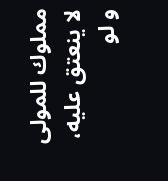مملوك للمولى لا ينعتق عليه، و لو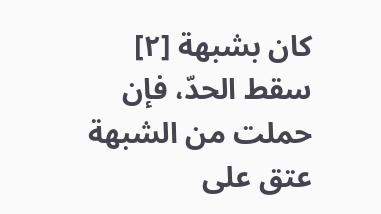كان بشبهة [٢] سقط الحدّ، فإن حملت من الشبهة عتق على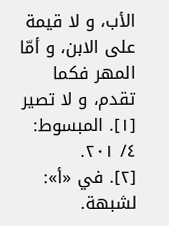الأب، و لا قيمة على الابن، و أمّا المهر فكما تقدم، و لا تصير
[١]. المبسوط: ٤/ ٢٠١.
[٢]. في «أ»: لشبهة.